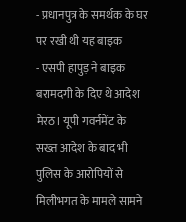- प्रधानपुत्र के समर्थक के घर पर रखी थी यह बाइक
- एसपी हापुड़ ने बाइक बरामदगी के दिए थे आदेश
मेरठ। यूपी गवर्नमेंट के सख्त आदेश के बाद भी पुलिस के आरोपियों से मिलीभगत के मामले सामने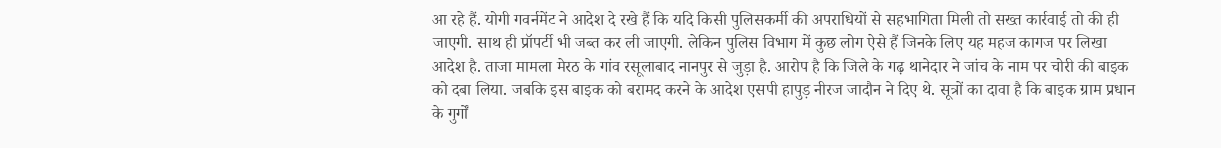आ रहे हैं. योगी गवर्नमेंट ने आदेश दे रखे हैं कि यदि किसी पुलिसकर्मी की अपराधियों से सहभागिता मिली तो सख्त कार्रवाई तो की ही जाएगी. साथ ही प्रॉपर्टी भी जब्त कर ली जाएगी. लेकिन पुलिस विभाग में कुछ लोग ऐसे हैं जिनके लिए यह महज कागज पर लिखा आदेश है. ताजा मामला मेरठ के गांव रसूलाबाद नानपुर से जुड़ा है. आरोप है कि जिले के गढ़ थानेदार ने जांच के नाम पर चोरी की बाइक को दबा लिया. जबकि इस बाइक को बरामद करने के आदेश एसपी हापुड़ नीरज जादौन ने दिए थे. सूत्रों का दावा है कि बाइक ग्राम प्रधान के गुर्गों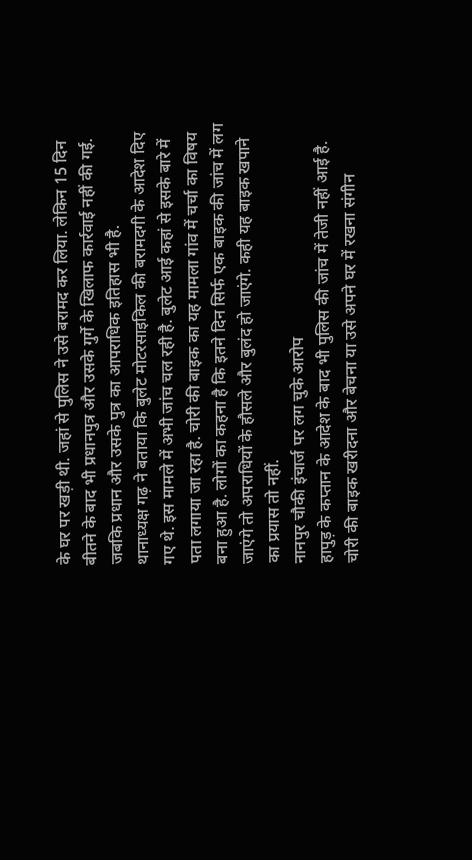के घर पर खड़ी थी. जहां से पुलिस ने उसे बरामद कर लिया. लेकिन 15 दिन बीतने के बाद भी प्रधानपुत्र और उसके गुर्गे के खिलाफ कार्रवाई नहीं की गई. जबकि प्रधान और उसके पुत्र का आपराधिक इतिहास भी है.
थानाध्यक्ष गढ़ ने बताया कि बुलेट मोटरसाइकिल की बरामदगी के आदेश दिए गए थे. इस मामले में अभी जांच चल रही है. बुलेट आई कहां से इसके बारे में पता लगाया जा रहा है. चोरी की बाइक का यह मामला गांव में चर्चा का विषय बना हुआ है. लोगों का कहना है कि इतने दिन सिर्फ एक बाइक की जांच में लग जाएंगे तो अपराधियों के हौसले और बुलंद हो जाएंगे. कही यह बाइक खपाने का प्रयास तो नहीं.
नानपुर चौकी इंचार्ज पर लग चुके आरोप
हापुड़ के कप्तान के आदेश के बाद भी पुलिस की जांच में तेजी नहीं आई है. चोरी की बाइक खरीदना और बेचना या उसे अपने घर में रखना संगीन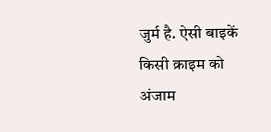जुर्म है. ऐसी बाइकें किसी क्राइम को अंजाम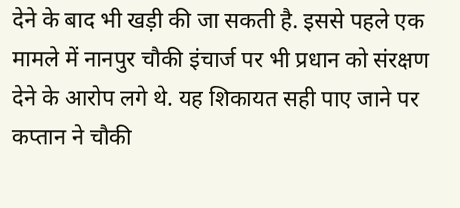देने के बाद भी खड़ी की जा सकती है. इससे पहले एक मामले में नानपुर चौकी इंचार्ज पर भी प्रधान को संरक्षण देने के आरोप लगे थे. यह शिकायत सही पाए जाने पर कप्तान ने चौकी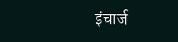इंचार्ज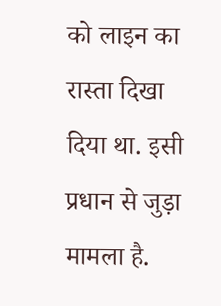को लाइन का रास्ता दिखा दिया था. इसी प्रधान से जुड़ा मामला है.